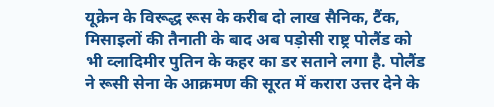यूक्रेन के विरूद्ध रूस के करीब दो लाख सैनिक, टैंक, मिसाइलों की तैनाती के बाद अब पड़ोसी राष्ट्र पोलैंड को भी व्लादिमीर पुतिन के कहर का डर सताने लगा है. पोलैंड ने रूसी सेना के आक्रमण की सूरत में करारा उत्तर देने के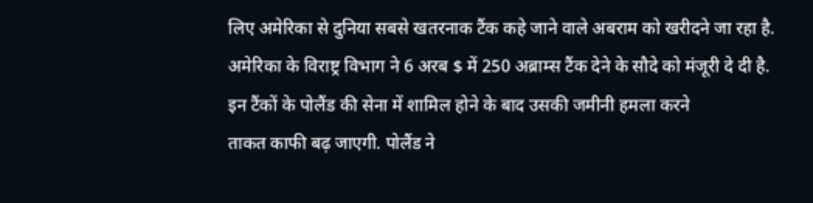लिए अमेरिका से दुनिया सबसे खतरनाक टैंक कहे जाने वाले अबराम को खरीदने जा रहा है. अमेरिका के विराष्ट्र विभाग ने 6 अरब $ में 250 अब्राम्स टैंक देने के सौदे को मंजूरी दे दी है. इन टैंकों के पोलैंड की सेना में शामिल होने के बाद उसकी जमीनी हमला करने
ताकत काफी बढ़ जाएगी. पोलैंड ने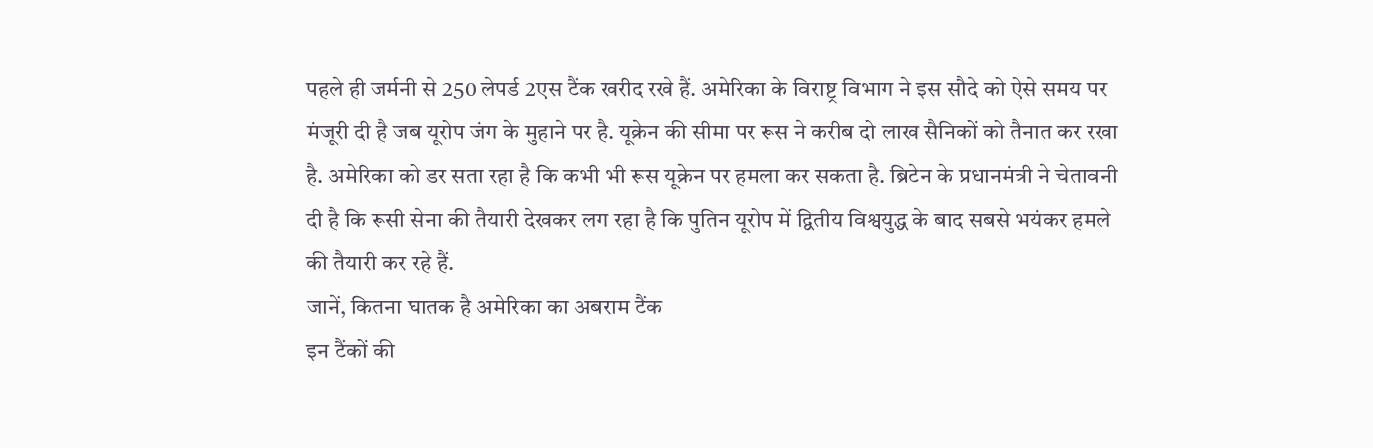पहले ही जर्मनी से 250 लेपर्ड 2एस टैंक खरीद रखे हैं. अमेरिका के विराष्ट्र विभाग ने इस सौदे को ऐसे समय पर मंजूरी दी है जब यूरोप जंग के मुहाने पर है. यूक्रेन की सीमा पर रूस ने करीब दो लाख सैनिकों को तैनात कर रखा है. अमेरिका को डर सता रहा है कि कभी भी रूस यूक्रेन पर हमला कर सकता है. ब्रिटेन के प्रधानमंत्री ने चेतावनी दी है कि रूसी सेना की तैयारी देखकर लग रहा है कि पुतिन यूरोप में द्वितीय विश्वयुद्ध के बाद सबसे भयंकर हमले की तैयारी कर रहे हैं.
जानें, कितना घातक है अमेरिका का अबराम टैंक
इन टैंकों की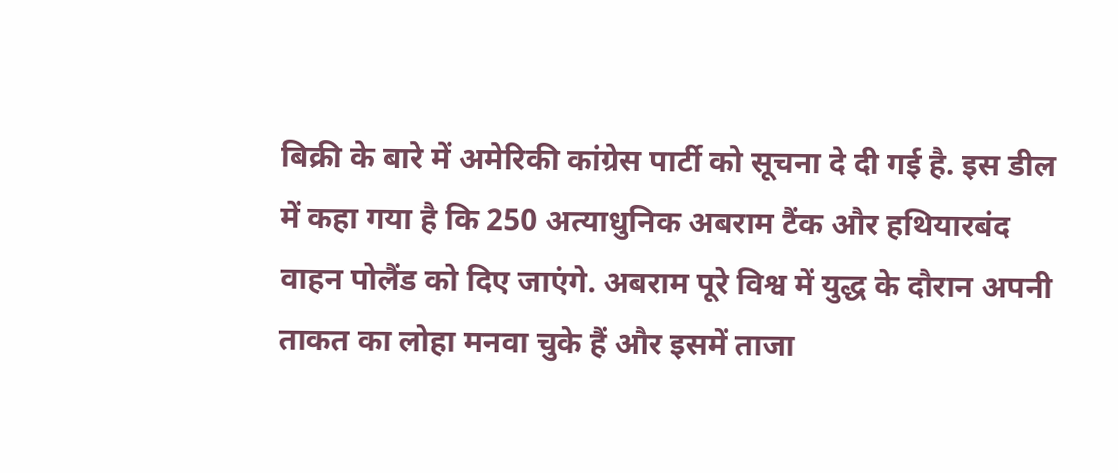बिक्री के बारे में अमेरिकी कांग्रेस पार्टी को सूचना दे दी गई है. इस डील में कहा गया है कि 250 अत्याधुनिक अबराम टैंक और हथियारबंद वाहन पोलैंड को दिए जाएंगे. अबराम पूरे विश्व में युद्ध के दौरान अपनी ताकत का लोहा मनवा चुके हैं और इसमें ताजा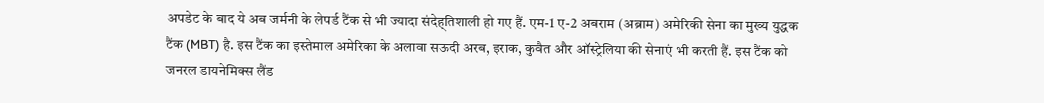अपडेट के बाद ये अब जर्मनी के लेपर्ड टैंक से भी ज्यादा संदेह्तिशाली हो गए हैं. एम-1 ए-2 अबराम (अब्राम) अमेरिकी सेना का मुख्य युद्धक टैंक (MBT) है. इस टैंक का इस्तेमाल अमेरिका के अलावा सऊदी अरब, इराक, कुवैत और ऑस्ट्रेलिया की सेनाएं भी करती हैं. इस टैंक को जनरल डायनेमिक्स लैंड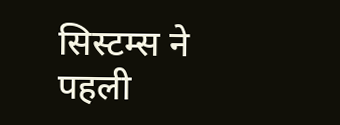सिस्टम्स ने पहली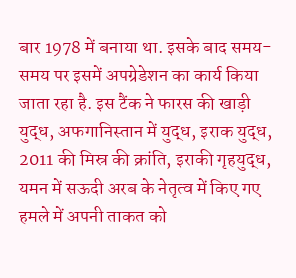बार 1978 में बनाया था. इसके बाद समय-समय पर इसमें अपग्रेडेशन का कार्य किया जाता रहा है. इस टैंक ने फारस की खाड़ी युद्ध, अफगानिस्तान में युद्ध, इराक युद्ध, 2011 की मिस्र की क्रांति, इराकी गृहयुद्ध, यमन में सऊदी अरब के नेतृत्व में किए गए हमले में अपनी ताकत को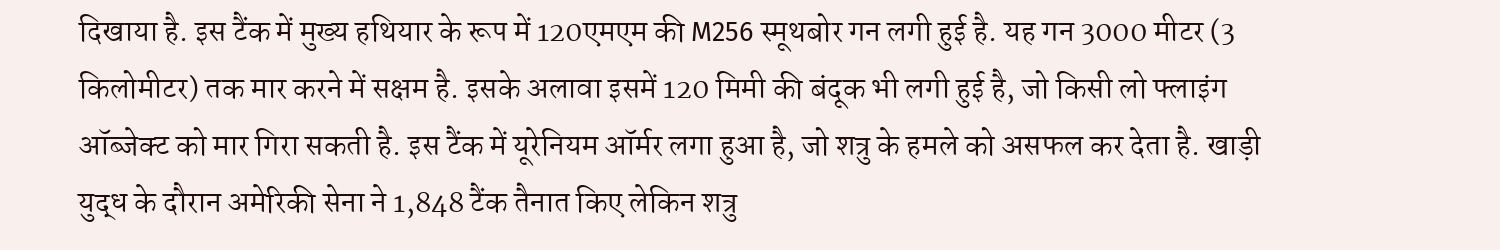दिखाया है. इस टैंक में मुख्य हथियार के रूप में 120एमएम की M256 स्मूथबोर गन लगी हुई है. यह गन 3000 मीटर (3 किलोमीटर) तक मार करने में सक्षम है. इसके अलावा इसमें 120 मिमी की बंदूक भी लगी हुई है, जो किसी लो फ्लाइंग ऑब्जेक्ट को मार गिरा सकती है. इस टैंक में यूरेनियम ऑर्मर लगा हुआ है, जो शत्रु के हमले को असफल कर देता है. खाड़ी युद्ध के दौरान अमेरिकी सेना ने 1,848 टैंक तैनात किए लेकिन शत्रु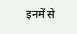इनमें से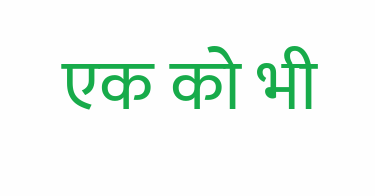एक को भी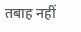तबाह नहीं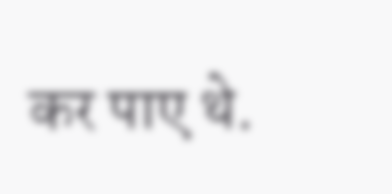कर पाए थे.